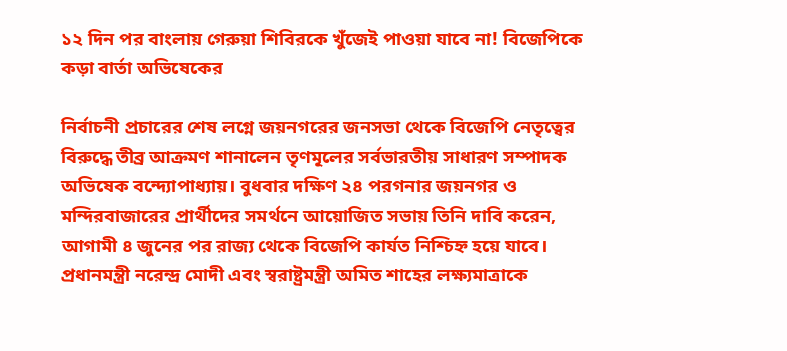১২ দিন পর বাংলায় গেরুয়া শিবিরকে খুঁজেই পাওয়া যাবে না! বিজেপিকে কড়া বার্তা অভিষেকের

নির্বাচনী প্রচারের শেষ লগ্নে জয়নগরের জনসভা থেকে বিজেপি নেতৃত্বের বিরুদ্ধে তীব্র আক্রমণ শানালেন তৃণমূলের সর্বভারতীয় সাধারণ সম্পাদক অভিষেক বন্দ্যোপাধ্যায়। বুধবার দক্ষিণ ২৪ পরগনার জয়নগর ও মন্দিরবাজারের প্রার্থীদের সমর্থনে আয়োজিত সভায় তিনি দাবি করেন, আগামী ৪ জুনের পর রাজ্য থেকে বিজেপি কার্যত নিশ্চিহ্ন হয়ে যাবে। প্রধানমন্ত্রী নরেন্দ্র মোদী এবং স্বরাষ্ট্রমন্ত্রী অমিত শাহের লক্ষ্যমাত্রাকে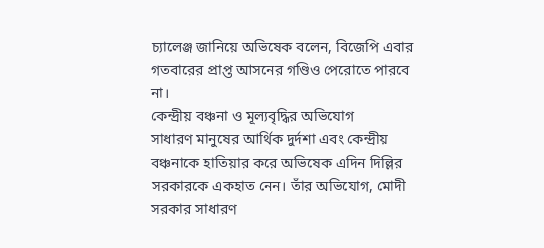চ্যালেঞ্জ জানিয়ে অভিষেক বলেন, বিজেপি এবার গতবারের প্রাপ্ত আসনের গণ্ডিও পেরোতে পারবে না।
কেন্দ্রীয় বঞ্চনা ও মূল্যবৃদ্ধির অভিযোগ
সাধারণ মানুষের আর্থিক দুর্দশা এবং কেন্দ্রীয় বঞ্চনাকে হাতিয়ার করে অভিষেক এদিন দিল্লির সরকারকে একহাত নেন। তাঁর অভিযোগ, মোদী সরকার সাধারণ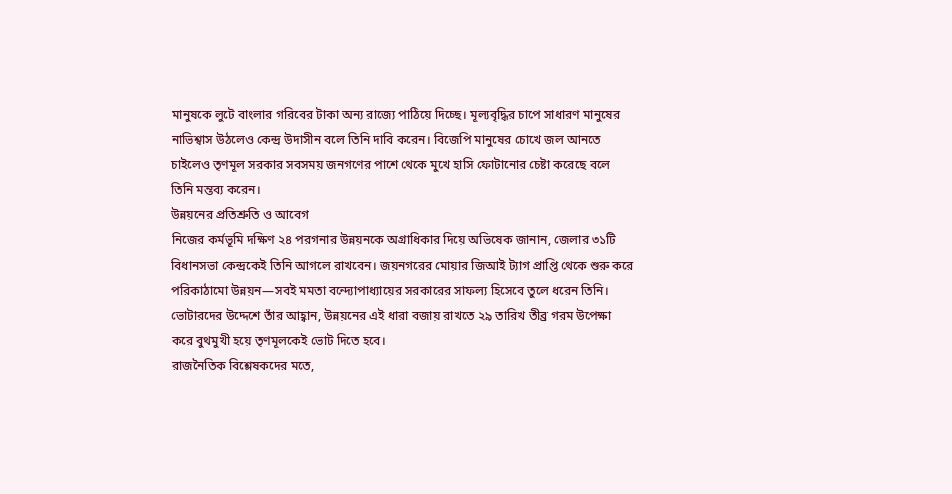মানুষকে লুটে বাংলার গরিবের টাকা অন্য রাজ্যে পাঠিয়ে দিচ্ছে। মূল্যবৃদ্ধির চাপে সাধারণ মানুষের নাভিশ্বাস উঠলেও কেন্দ্র উদাসীন বলে তিনি দাবি করেন। বিজেপি মানুষের চোখে জল আনতে চাইলেও তৃণমূল সরকার সবসময় জনগণের পাশে থেকে মুখে হাসি ফোটানোর চেষ্টা করেছে বলে তিনি মন্তব্য করেন।
উন্নয়নের প্রতিশ্রুতি ও আবেগ
নিজের কর্মভূমি দক্ষিণ ২৪ পরগনার উন্নয়নকে অগ্রাধিকার দিয়ে অভিষেক জানান, জেলার ৩১টি বিধানসভা কেন্দ্রকেই তিনি আগলে রাখবেন। জয়নগরের মোয়ার জিআই ট্যাগ প্রাপ্তি থেকে শুরু করে পরিকাঠামো উন্নয়ন—সবই মমতা বন্দ্যোপাধ্যায়ের সরকারের সাফল্য হিসেবে তুলে ধরেন তিনি। ভোটারদের উদ্দেশে তাঁর আহ্বান, উন্নয়নের এই ধারা বজায় রাখতে ২৯ তারিখ তীব্র গরম উপেক্ষা করে বুথমুখী হয়ে তৃণমূলকেই ভোট দিতে হবে।
রাজনৈতিক বিশ্লেষকদের মতে,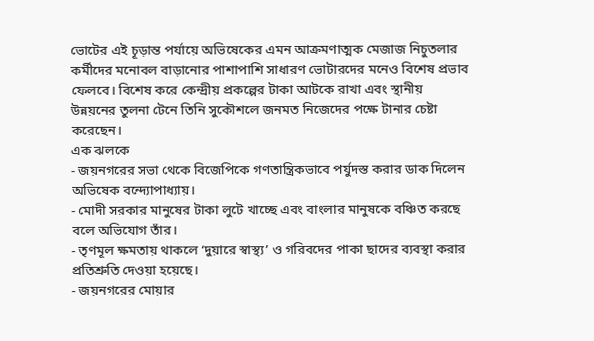ভোটের এই চূড়ান্ত পর্যায়ে অভিষেকের এমন আক্রমণাত্মক মেজাজ নিচুতলার কর্মীদের মনোবল বাড়ানোর পাশাপাশি সাধারণ ভোটারদের মনেও বিশেষ প্রভাব ফেলবে। বিশেষ করে কেন্দ্রীয় প্রকল্পের টাকা আটকে রাখা এবং স্থানীয় উন্নয়নের তুলনা টেনে তিনি সুকৌশলে জনমত নিজেদের পক্ষে টানার চেষ্টা করেছেন।
এক ঝলকে
- জয়নগরের সভা থেকে বিজেপিকে গণতান্ত্রিকভাবে পর্যুদস্ত করার ডাক দিলেন অভিষেক বন্দ্যোপাধ্যায়।
- মোদী সরকার মানুষের টাকা লুটে খাচ্ছে এবং বাংলার মানুষকে বঞ্চিত করছে বলে অভিযোগ তাঁর।
- তৃণমূল ক্ষমতায় থাকলে ‘দুয়ারে স্বাস্থ্য’ ও গরিবদের পাকা ছাদের ব্যবস্থা করার প্রতিশ্রুতি দেওয়া হয়েছে।
- জয়নগরের মোয়ার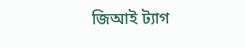জিআই ট্যাগ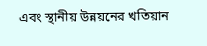এবং স্থানীয় উন্নয়নের খতিয়ান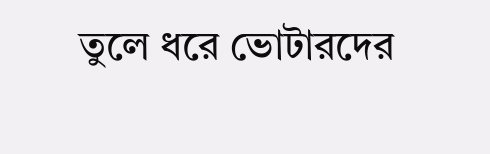তুলে ধরে ভোটারদের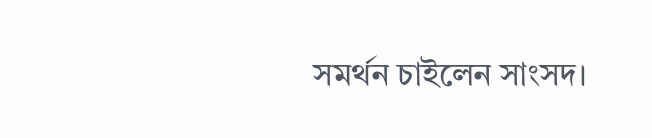সমর্থন চাইলেন সাংসদ।